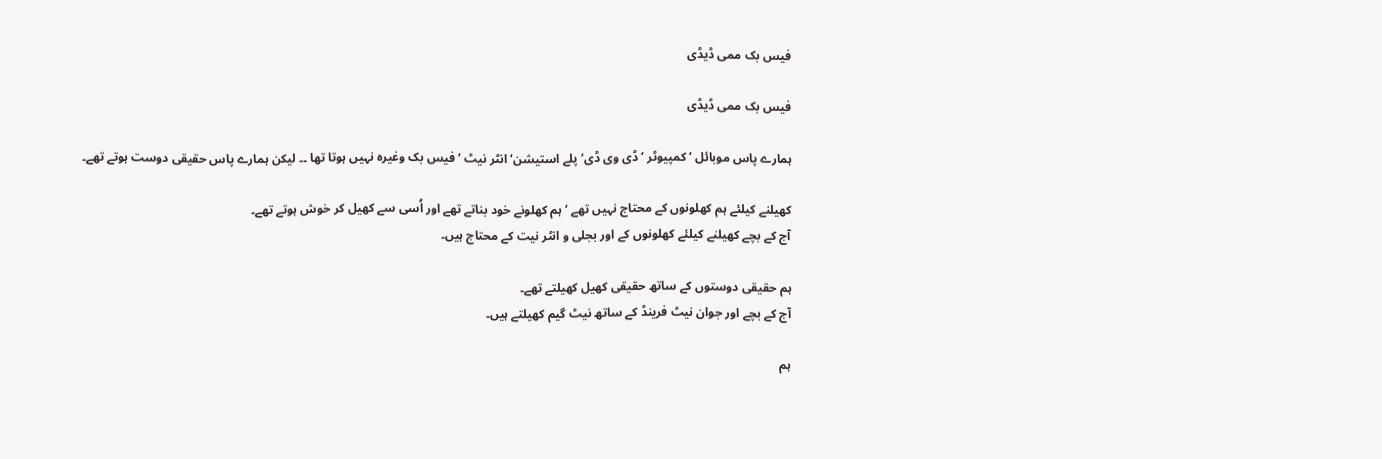فیس بک ممی ڈیڈی

فیس بک ممی ڈیڈی

ہمارے پاس موبائل ‘ کمپیوٹر ‘ ڈی وی ڈی‘ پلے استیشن‘ انٹر نیٹ ‘ فیس بک وغیرہ نہیں ہوتا تھا ۔۔ لیکن ہمارے پاس حقیقی دوست ہوتے تھے۔

کھیلنے کیلئے ہم کھلونوں کے محتاج نہیں تھے ‘ ہم کھلونے خود بناتے تھے اور اُسی سے کھیل کر خوش ہوتے تھے۔
آج کے بچے کھیلنے کیلئے کھلونوں کے اور بجلی و انٹر نیت کے محتاج ہیں۔

ہم حقیقی دوستوں کے ساتھ حقیقی کھیل کھیلتے تھے۔
آج کے بچے اور جوان نیٹ فرینڈ کے ساتھ نیٹ گیم کھیلتے ہیں۔

ہم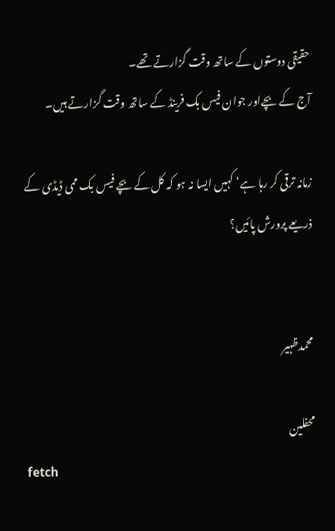حقیقی دوستوں کے ساتھ وقت گزارتے تھے۔
آج کے بچےاور جوان فیس بک فرینڈ کے ساتھ وقت گزارتے ہیں۔

زمانہ ترقی کر رہا ہے‘ کہیں ایسا نہ ہو کہ کل کے بچے فیس بک ممی ڈیڈی کے ذریعے پرورش پائیں؟


محمدظہیر

محفلین
fetch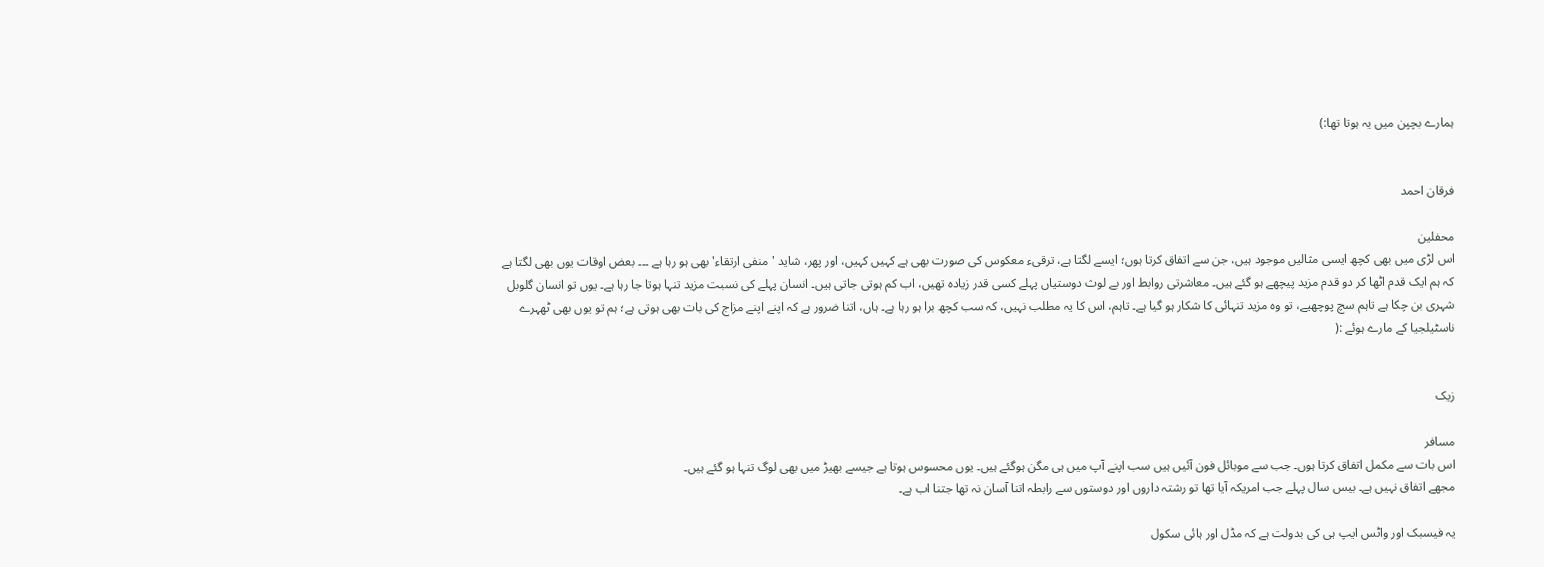ہمارے بچپن میں یہ ہوتا تھا:)


فرقان احمد

محفلین
اس لڑی میں بھی کچھ ایسی مثالیں موجود ہیں، جن سے اتفاق کرتا ہوں؛ ایسے لگتا ہے، ترقیء معکوس کی صورت بھی ہے کہیں کہیں، اور پھر، شاید 'منفی ارتقاء' بھی ہو رہا ہے ۔۔۔ بعض اوقات یوں بھی لگتا ہے کہ ہم ایک قدم اٹھا کر دو قدم مزید پیچھے ہو گئے ہیں۔ معاشرتی روابط اور بے لوث دوستیاں پہلے کسی قدر زیادہ تھیں، اب کم ہوتی جاتی ہیں۔ انسان پہلے کی نسبت مزید تنہا ہوتا جا رہا ہے۔ یوں تو انسان گلوبل شہری بن چکا ہے تاہم سچ پوچھیے، تو وہ مزید تنہائی کا شکار ہو گیا ہے۔ تاہم، اس کا یہ مطلب نہیں، کہ سب کچھ برا ہو رہا ہے۔ ہاں، اتنا ضرور ہے کہ اپنے اپنے مزاج کی بات بھی ہوتی ہے؛ ہم تو یوں بھی ٹھہرے ناسٹیلجیا کے مارے ہوئے :(


زیک

مسافر
اس بات سے مکمل اتفاق کرتا ہوں۔ جب سے موبائل فون آئیں ہیں سب اپنے آپ میں ہی مگن ہوگئے ہیں۔ یوں محسوس ہوتا ہے جیسے بھیڑ میں بھی لوگ تنہا ہو گئے ہیں۔
مجھے اتفاق نہیں ہے۔ بیس سال پہلے جب امریکہ آیا تھا تو رشتہ داروں اور دوستوں سے رابطہ اتنا آسان نہ تھا جتنا اب ہے۔

یہ فیسبک اور واٹس ایپ ہی کی بدولت ہے کہ مڈل اور ہائی سکول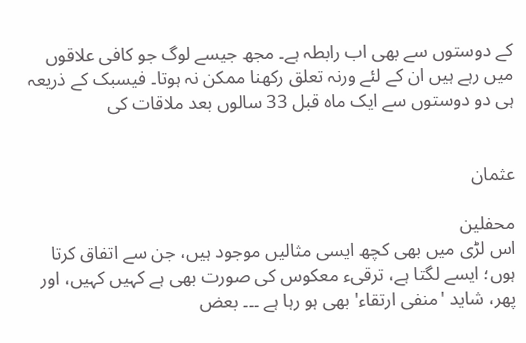کے دوستوں سے بھی اب رابطہ ہے۔ مجھ جیسے لوگ جو کافی علاقوں میں رہے ہیں ان کے لئے ورنہ تعلق رکھنا ممکن نہ ہوتا۔ فیسبک کے ذریعہ ہی دو دوستوں سے ایک ماہ قبل 33 سالوں بعد ملاقات کی


عثمان

محفلین
اس لڑی میں بھی کچھ ایسی مثالیں موجود ہیں، جن سے اتفاق کرتا ہوں؛ ایسے لگتا ہے، ترقیء معکوس کی صورت بھی ہے کہیں کہیں، اور پھر، شاید 'منفی ارتقاء' بھی ہو رہا ہے ۔۔۔ بعض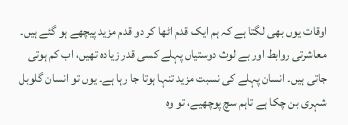اوقات یوں بھی لگتا ہے کہ ہم ایک قدم اٹھا کر دو قدم مزید پیچھے ہو گئے ہیں۔ معاشرتی روابط اور بے لوث دوستیاں پہلے کسی قدر زیادہ تھیں، اب کم ہوتی جاتی ہیں۔ انسان پہلے کی نسبت مزید تنہا ہوتا جا رہا ہے۔ یوں تو انسان گلوبل شہری بن چکا ہے تاہم سچ پوچھیے، تو وہ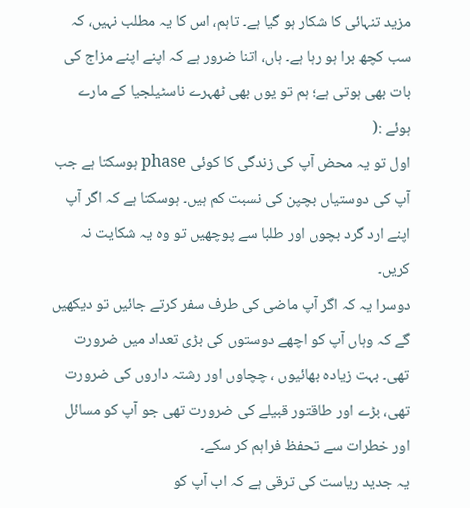مزید تنہائی کا شکار ہو گیا ہے۔ تاہم، اس کا یہ مطلب نہیں، کہ سب کچھ برا ہو رہا ہے۔ ہاں، اتنا ضرور ہے کہ اپنے اپنے مزاج کی بات بھی ہوتی ہے؛ ہم تو یوں بھی ٹھہرے ناسٹیلجیا کے مارے ہوئے :(
اول تو یہ محض آپ کی زندگی کا کوئی phase ہوسکتا ہے جب آپ کی دوستیاں بچپن کی نسبت کم ہیں۔ ہوسکتا ہے کہ اگر آپ اپنے ارد گرد بچوں اور طلبا سے پوچھیں تو وہ یہ شکایت نہ کریں۔
دوسرا یہ کہ اگر آپ ماضی کی طرف سفر کرتے جائیں تو دیکھیں گے کہ وہاں آپ کو اچھے دوستوں کی بڑی تعداد میں ضرورت تھی۔ بہت زیادہ بھائیوں ، چچاوں اور رشتہ داروں کی ضرورت تھی، بڑے اور طاقتور قبیلے کی ضرورت تھی جو آپ کو مسائل اور خطرات سے تحفظ فراہم کر سکے۔
یہ جدید ریاست کی ترقی ہے کہ اب آپ کو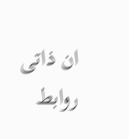ان ذاتی روابط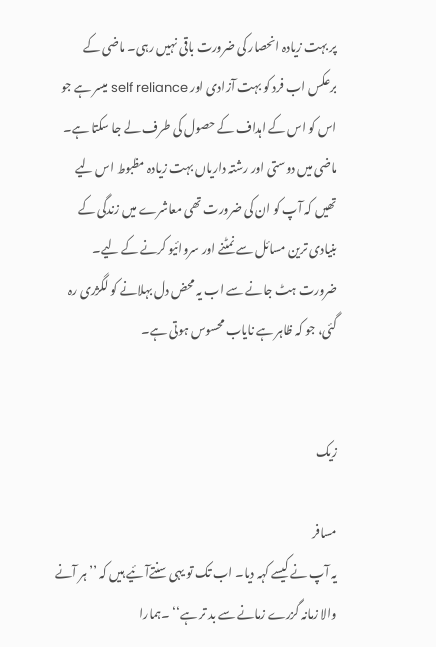پر بہت زیادہ انحصار کی ضرورت باقی نہیں رہی۔ ماضی کے برعکس اب فرد کو بہت آزادی اور self reliance میسر ہے جو اس کو اس کے اہداف کے حصول کی طرف لے جا سکتا ہے۔
ماضی میں دوستی اور رشتہ داریاں بہت زیادہ مظبوط اس لیے تھیں کہ آپ کو ان کی ضرورت تھی معاشرے میں زندگی کے بنیادی ترین مسائل سے نمٹنے اور سروائیو کرنے کے لیے۔ ضرورت ہٹ جانے سے اب یہ محض دل بہلانے کو لگژری رہ گئی، جو کہ ظاہر ہے نایاب محسوس ہوتی ہے۔


زیک

مسافر
یہ آپ نے کیسے کہہ دیا۔ اب تک تو یہی سنتےآئیے ہیں کہ ’’ ہر آنے والا زمانہ گزرے زمانے سے بد تر ہے‘‘ ۔ہمارا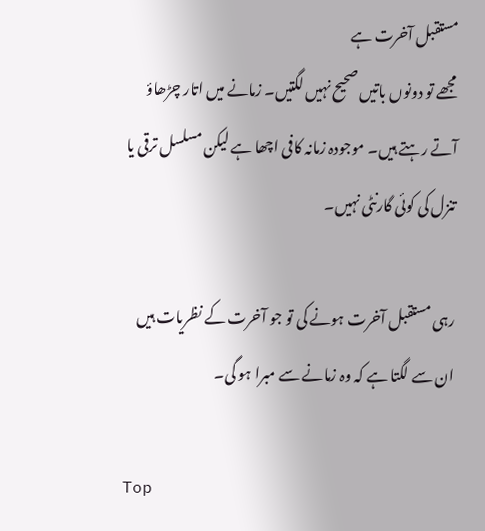مستقبل آخرت ہے
مجھے تو دونوں باتیں صحیح نہیں لگتیں۔ زمانے میں اتار چڑھاؤ آتے رہتے ہیں۔ موجودہ زمانہ کافی اچھا ہے لیکن مسلسل ترقی یا تنزل کی کوئی گارنٹی نہیں۔

رہی مستقبل آخرت ہونے کی تو جو آخرت کے نظریات ہیں ان سے لگتا ہے کہ وہ زمانے سے مبرا ہو گی۔

Top